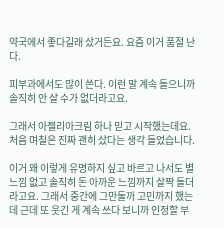약국에서 좋다길래 샀거든요. 요즘 이거 품절 난다.

피부과에서도 많이 쓴다. 이런 말 계속 들으니까 솔직히 안 살 수가 없더라고요.

그래서 아젤리아크림 하나 믿고 시작했는데요. 처음 며칠은 진짜 괜히 샀다는 생각 들었습니다.

이거 왜 이렇게 유명하지 싶고 바르고 나서도 별 느낌 없고 솔직히 돈 아까운 느낌까지 살짝 들더라고요. 그래서 중간에 그만둘까 고민까지 했는데 근데 또 웃긴 게 계속 쓰다 보니까 인정할 부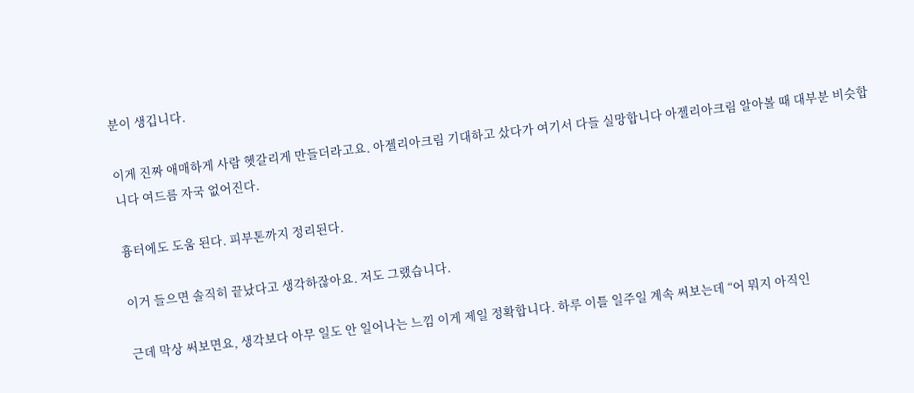분이 생깁니다.

이게 진짜 애매하게 사람 헷갈리게 만들더라고요. 아젤리아크림 기대하고 샀다가 여기서 다들 실망합니다 아젤리아크림 알아볼 때 대부분 비슷합니다 여드름 자국 없어진다.

흉터에도 도움 된다. 피부톤까지 정리된다.

이거 들으면 솔직히 끝났다고 생각하잖아요. 저도 그랬습니다.

근데 막상 써보면요, 생각보다 아무 일도 안 일어나는 느낌 이게 제일 정확합니다. 하루 이틀 일주일 계속 써보는데 “어 뭐지 아직인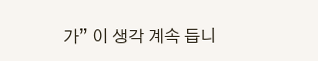가” 이 생각 계속 듭니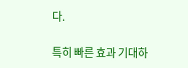다.

특히 빠른 효과 기대하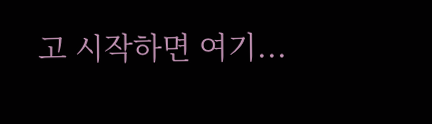고 시작하면 여기...